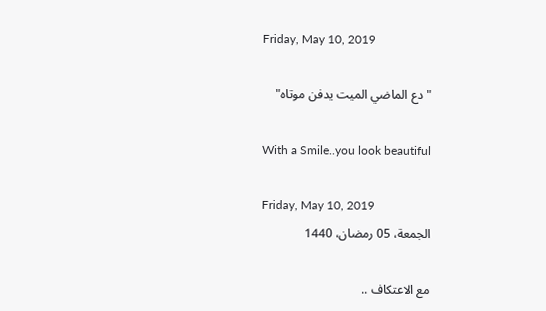Friday, May 10, 2019

"دع الماضي الميت يدفن موتاه"

With a Smile..you look beautiful

Friday, May 10, 2019
الجمعة، 05 رمضان، 1440

مع الاعتكاف ..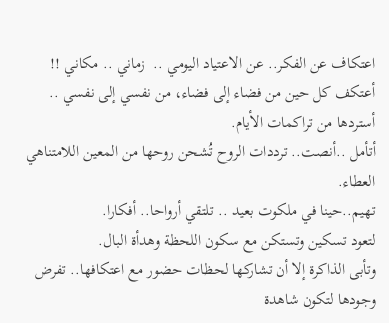اعتكاف عن الفكر.. عن الاعتياد اليومي ..  زماني .. مكاني !!
أعتكف كل حين من فضاء إلى فضاء، من نفسي إلى نفسي .. أستردها من تراكمات الأيام.
أتأمل ..أنصت.. ترددات الروح تُشحن روحها من المعين اللامتناهي العطاء.
تهيم..حينا في ملكوت بعيد .. تلتقي أرواحا.. أفكارا.
لتعود تسكين وتستكن مع سكون اللحظة وهدأة البال.
وتأبى الذاكرة إلا أن تشاركها لحظات حضور مع اعتكافها.. تفرض وجودها لتكون شاهدة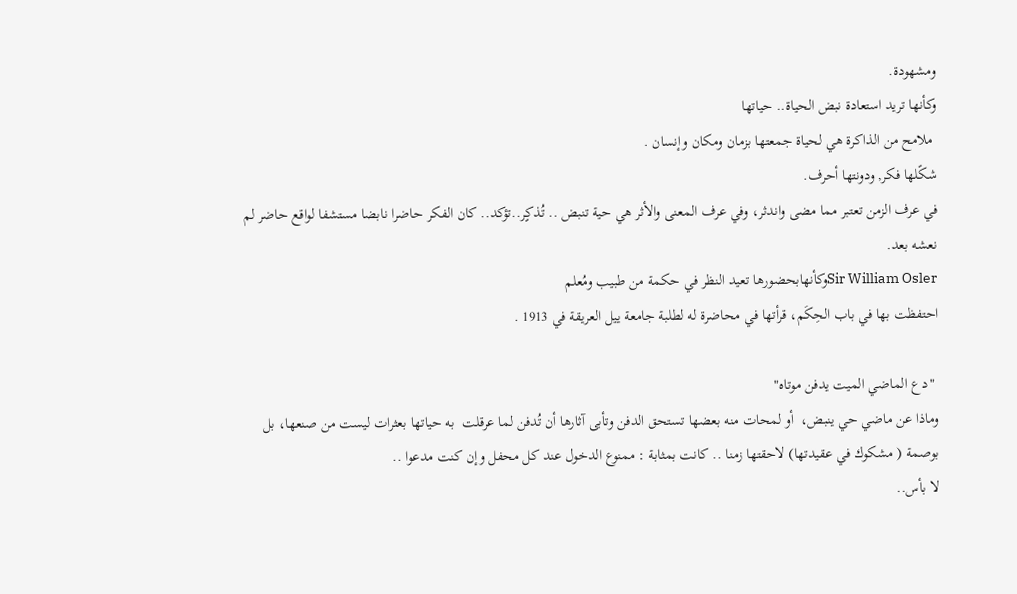ومشهودة.
وكأنها تريد استعادة نبض الحياة.. حياتها
 ملامح من الذاكرة هي لحياة جمعتها بزمان ومكان وإنسان .
شكًلها فكر, ودونتها أحرف.
في عرف الزمن تعتبر مما مضى واندثر، وفي عرف المعنى والأثر هي حية تنبض .. تُذكٍر..تؤكد.. كان الفكر حاضرا نابضا مستشفا لواقع حاضر لم نعشه بعد.
Sir William Oslerوكأنهابحضورها تعيد النظر في حكمة من طبيب ومُعلم
احتفظت بها في باب الحِكَم، قرأتها في محاضرة له لطلبة جامعة ييل العريقة في 1913 .

 "دع الماضي الميت يدفن موتاه"
وماذا عن ماضي حي ينبض،  أو لمحات منه بعضها تستحق الدفن وتأبى آثارها أن تُدفن لما عرقلت  به حياتها بعثرات ليست من صنعها، بل بوصمة ( مشكوك في عقيدتها) لاحقتها زمنا .. كانت بمثابة : ممنوع الدخول عند كل محفل وإن كنت مدعوا ..
لا بأس..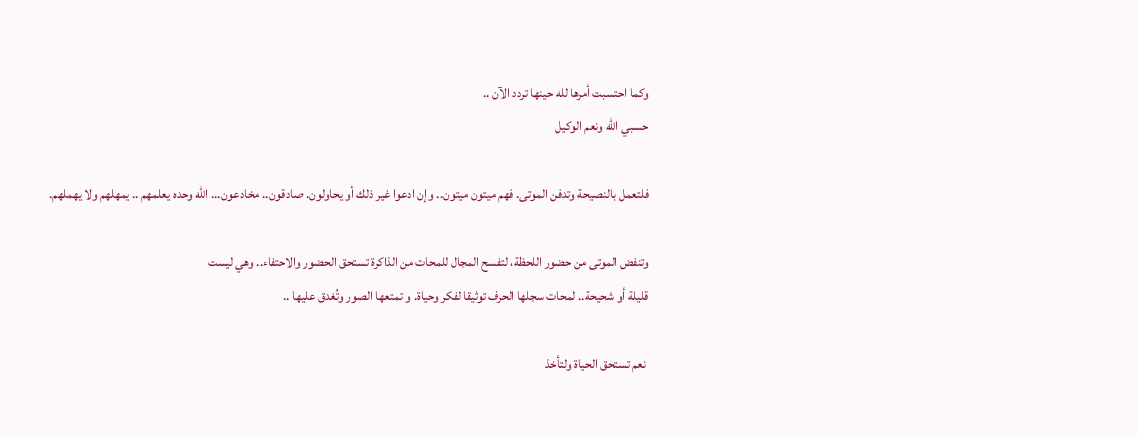وكما احتسبت أمرها لله حينها تردد الآن ..
حسبي الله ونعم الوكيل

فلتعمل بالنصيحة وتدفن الموتى. فهم ميتون ميتون.. وإن ادعوا غير ذلك أو يحاولون. صادقون.. مخادعون... الله وحده يعلمهم .. يمهلهم ولا يهملهم.

وتنفض الموتى من حضور اللحظة، لتفسح المجال للمحات من الذاكرة تستحق الحضور والاحتفاء.. وهي ليست
قليلة أو شحيحة.. لمحات سجلها الحرف توثيقا لفكر وحياة. و تمتعها الصور وتُغدق عليها ..

 نعم تستحق الحياة ولتأخذ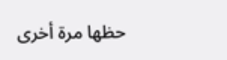حظها مرة أخرى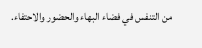من التنفس في فضاء البهاء والحضور والاحتفاء.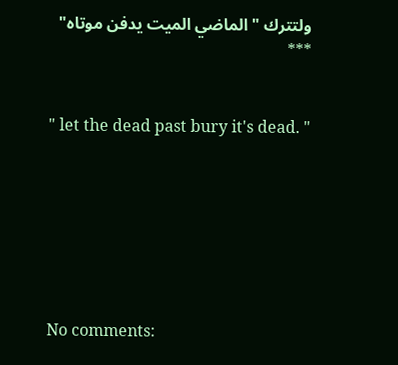ولتترك " الماضي الميت يدفن موتاه"
***


" let the dead past bury it's dead. "







No comments: